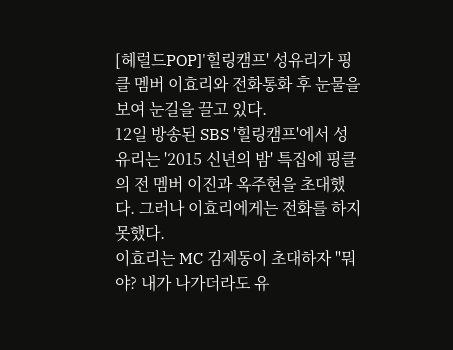[헤럴드POP]'힐링캠프' 성유리가 핑클 멤버 이효리와 전화통화 후 눈물을 보여 눈길을 끌고 있다.
12일 방송된 SBS '힐링캠프'에서 성유리는 '2015 신년의 밤' 특집에 핑클의 전 멤버 이진과 옥주현을 초대했다. 그러나 이효리에게는 전화를 하지 못했다.
이효리는 MC 김제동이 초대하자 "뭐야? 내가 나가더라도 유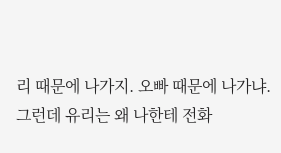리 때문에 나가지. 오빠 때문에 나가냐. 그런데 유리는 왜 나한테 전화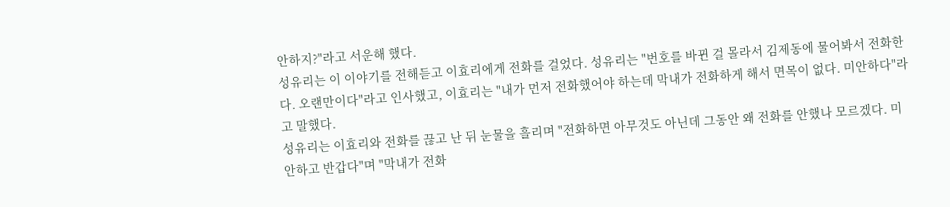안하지?"라고 서운해 했다.
성유리는 이 이야기를 전해듣고 이효리에게 전화를 걸었다. 성유리는 "번호를 바뀐 걸 몰라서 김제동에 물어봐서 전화한다. 오랜만이다"라고 인사했고, 이효리는 "내가 먼저 전화했어야 하는데 막내가 전화하게 해서 면목이 없다. 미안하다"라고 말했다.
성유리는 이효리와 전화를 끊고 난 뒤 눈물을 흘리며 "전화하면 아무것도 아닌데 그동안 왜 전화를 안했나 모르겠다. 미안하고 반갑다"며 "막내가 전화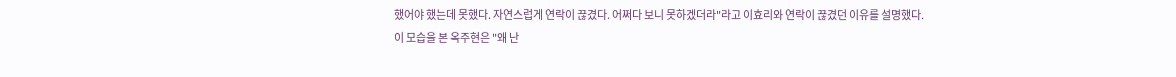했어야 했는데 못했다. 자연스럽게 연락이 끊겼다. 어쩌다 보니 못하겠더라"라고 이효리와 연락이 끊겼던 이유를 설명했다.
이 모습을 본 옥주현은 "왜 난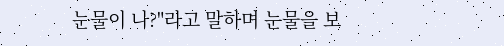눈물이 나?"라고 말하며 눈물을 보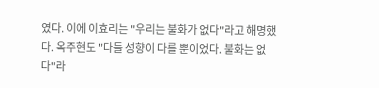였다. 이에 이효리는 "우리는 불화가 없다"라고 해명했다. 옥주현도 "다들 성향이 다를 뿐이었다. 불화는 없다"라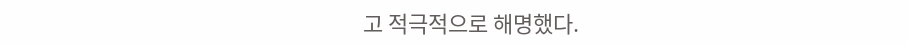고 적극적으로 해명했다.